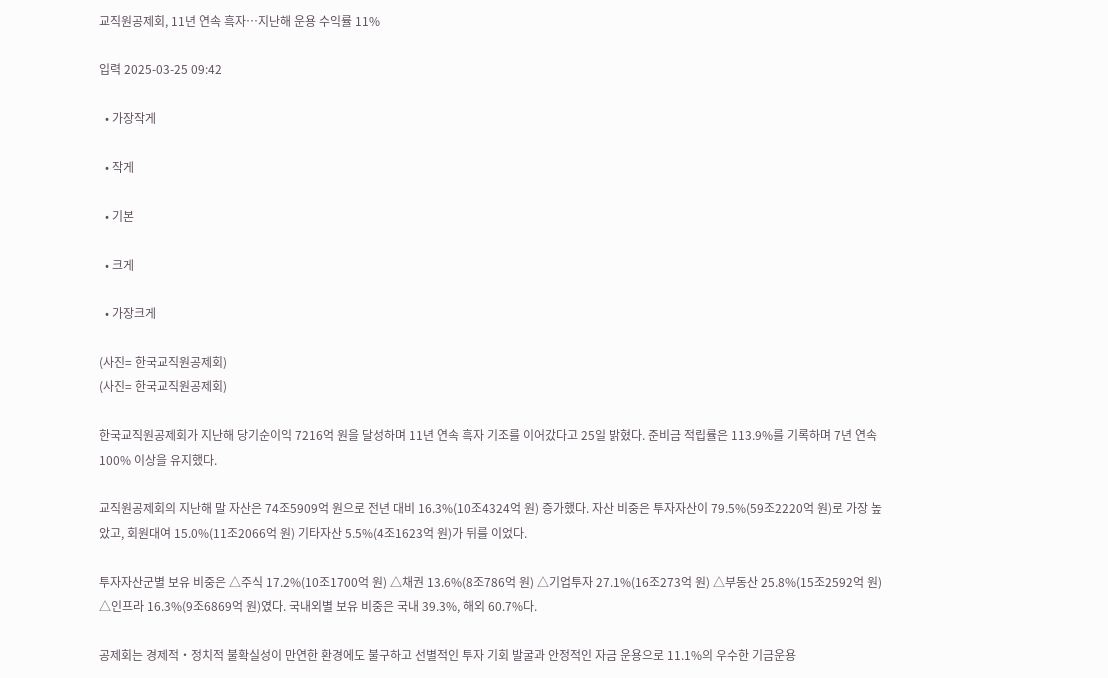교직원공제회, 11년 연속 흑자…지난해 운용 수익률 11%

입력 2025-03-25 09:42

  • 가장작게

  • 작게

  • 기본

  • 크게

  • 가장크게

(사진= 한국교직원공제회)
(사진= 한국교직원공제회)

한국교직원공제회가 지난해 당기순이익 7216억 원을 달성하며 11년 연속 흑자 기조를 이어갔다고 25일 밝혔다. 준비금 적립률은 113.9%를 기록하며 7년 연속 100% 이상을 유지했다.

교직원공제회의 지난해 말 자산은 74조5909억 원으로 전년 대비 16.3%(10조4324억 원) 증가했다. 자산 비중은 투자자산이 79.5%(59조2220억 원)로 가장 높았고, 회원대여 15.0%(11조2066억 원) 기타자산 5.5%(4조1623억 원)가 뒤를 이었다.

투자자산군별 보유 비중은 △주식 17.2%(10조1700억 원) △채권 13.6%(8조786억 원) △기업투자 27.1%(16조273억 원) △부동산 25.8%(15조2592억 원) △인프라 16.3%(9조6869억 원)였다. 국내외별 보유 비중은 국내 39.3%, 해외 60.7%다.

공제회는 경제적‧정치적 불확실성이 만연한 환경에도 불구하고 선별적인 투자 기회 발굴과 안정적인 자금 운용으로 11.1%의 우수한 기금운용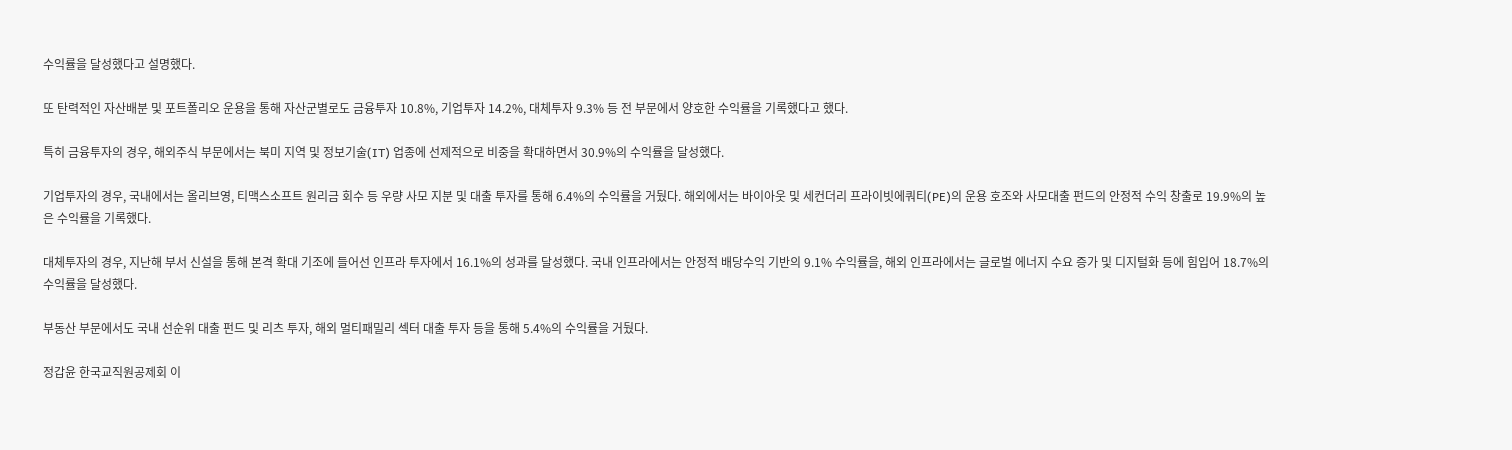수익률을 달성했다고 설명했다.

또 탄력적인 자산배분 및 포트폴리오 운용을 통해 자산군별로도 금융투자 10.8%, 기업투자 14.2%, 대체투자 9.3% 등 전 부문에서 양호한 수익률을 기록했다고 했다.

특히 금융투자의 경우, 해외주식 부문에서는 북미 지역 및 정보기술(IT) 업종에 선제적으로 비중을 확대하면서 30.9%의 수익률을 달성했다.

기업투자의 경우, 국내에서는 올리브영, 티맥스소프트 원리금 회수 등 우량 사모 지분 및 대출 투자를 통해 6.4%의 수익률을 거뒀다. 해외에서는 바이아웃 및 세컨더리 프라이빗에쿼티(PE)의 운용 호조와 사모대출 펀드의 안정적 수익 창출로 19.9%의 높은 수익률을 기록했다.

대체투자의 경우, 지난해 부서 신설을 통해 본격 확대 기조에 들어선 인프라 투자에서 16.1%의 성과를 달성했다. 국내 인프라에서는 안정적 배당수익 기반의 9.1% 수익률을, 해외 인프라에서는 글로벌 에너지 수요 증가 및 디지털화 등에 힘입어 18.7%의 수익률을 달성했다.

부동산 부문에서도 국내 선순위 대출 펀드 및 리츠 투자, 해외 멀티패밀리 섹터 대출 투자 등을 통해 5.4%의 수익률을 거뒀다.

정갑윤 한국교직원공제회 이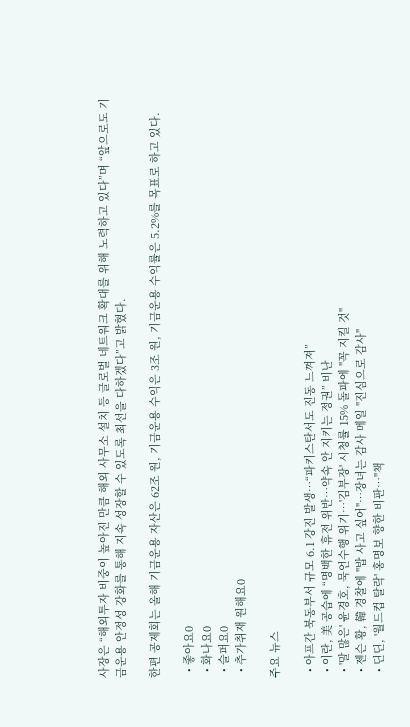사장은 “해외투자 비중이 높아진 만큼 해외 사무소 설치 등 글로벌 네트워크 확대를 위해 노력하고 있다”며 “앞으로도 기금운용 안정성 강화를 통해 지속 성장할 수 있도록 최선을 다하겠다”고 밝혔다.

한편 공제회는 올해 기금운용 자산은 62조 원, 기금운용 수익은 3조 원, 기금운용 수익률은 5.2%를 목표로 하고 있다.

  • 좋아요0
  • 화나요0
  • 슬퍼요0
  • 추가취재 원해요0

주요 뉴스

  • 아프간 북동부서 규모 6.1 강진 발생…“파키스탄서도 진동 느껴져”
  • 이란, 美 공습에 “명백한 휴전 위반…약속 안 지키는 정권” 비난
  • '말 많은' 윤경호, 묵언수행 위기⋯'김부장' 시청률 15% 돌파에 "꼭 지킬 것"
  • 젠슨 황, 韓 경찰에 "밥 사고 싶어"⋯장녀는 감사 메일 "진심으로 감사"
  • 딘딘, '월드컵 탈락' 홍명보 향한 비판⋯"책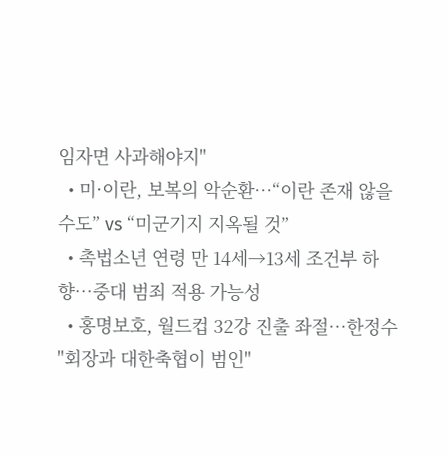임자면 사과해야지"
  • 미·이란, 보복의 악순환…“이란 존재 않을 수도” vs “미군기지 지옥될 것”
  • 촉법소년 연령 만 14세→13세 조건부 하향…중대 범죄 적용 가능성
  • 홍명보호, 월드컵 32강 진출 좌절⋯한정수 "회장과 대한축협이 범인"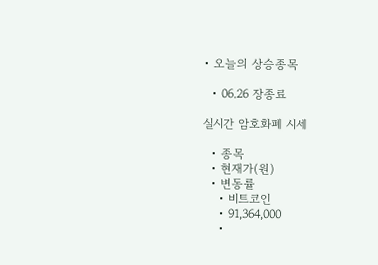• 오늘의 상승종목

  • 06.26 장종료

실시간 암호화폐 시세

  • 종목
  • 현재가(원)
  • 변동률
    • 비트코인
    • 91,364,000
    •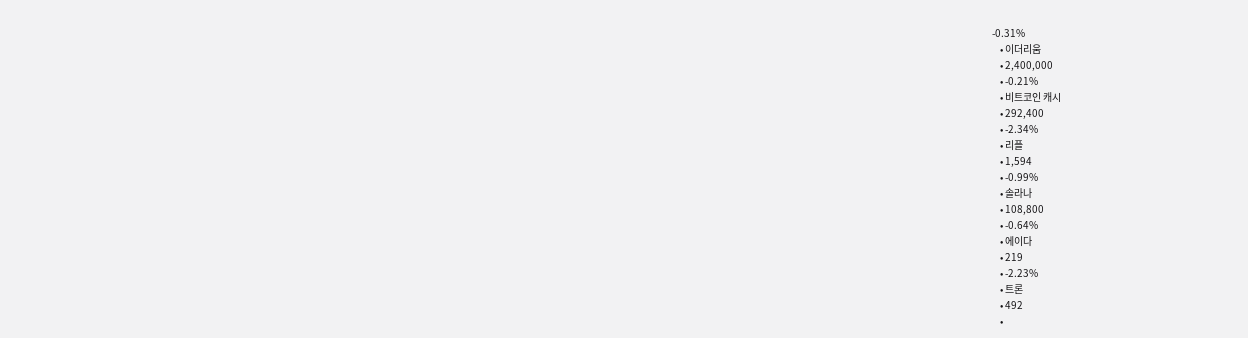-0.31%
    • 이더리움
    • 2,400,000
    • -0.21%
    • 비트코인 캐시
    • 292,400
    • -2.34%
    • 리플
    • 1,594
    • -0.99%
    • 솔라나
    • 108,800
    • -0.64%
    • 에이다
    • 219
    • -2.23%
    • 트론
    • 492
    •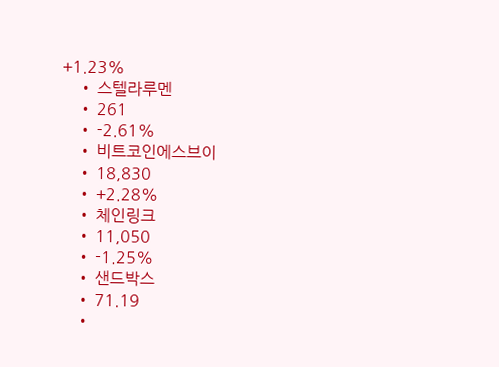+1.23%
    • 스텔라루멘
    • 261
    • -2.61%
    • 비트코인에스브이
    • 18,830
    • +2.28%
    • 체인링크
    • 11,050
    • -1.25%
    • 샌드박스
    • 71.19
    •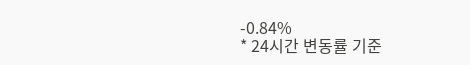-0.84%
* 24시간 변동률 기준